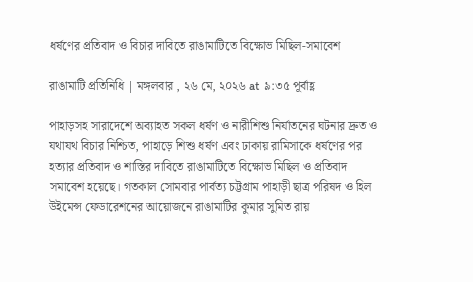ধর্ষণের প্রতিবাদ ও বিচার দাবিতে রাঙামাটিতে বিক্ষোভ মিছিল-সমাবেশ

রাঙামাটি প্রতিনিধি | মঙ্গলবার , ২৬ মে, ২০২৬ at ৯:৩৫ পূর্বাহ্ণ

পাহাড়সহ সারাদেশে অব্যাহত সকল ধর্ষণ ও নারীশিশু নির্যাতনের ঘটনার দ্রুত ও যথাযথ বিচার নিশ্চিত, পাহাড়ে শিশু ধর্ষণ এবং ঢাকায় রামিসাকে ধর্ষণের পর হত্যার প্রতিবাদ ও শাস্তির দাবিতে রাঙামাটিতে বিক্ষোভ মিছিল ও প্রতিবাদ সমাবেশ হয়েছে। গতকাল সোমবার পার্বত্য চট্টগ্রাম পাহাড়ী ছাত্র পরিষদ ও হিল উইমেন্স ফেডারেশনের আয়োজনে রাঙামাটির কুমার সুমিত রায়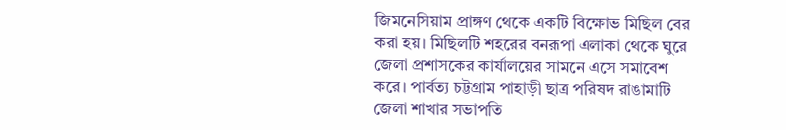জিমনেসিয়াম প্রাঙ্গণ থেকে একটি বিক্ষোভ মিছিল বের করা হয়। মিছিলটি শহরের বনরূপা এলাকা থেকে ঘুরে জেলা প্রশাসকের কার্যালয়ের সামনে এসে সমাবেশ করে। পার্বত্য চট্টগ্রাম পাহাড়ী ছাত্র পরিষদ রাঙামাটি জেলা শাখার সভাপতি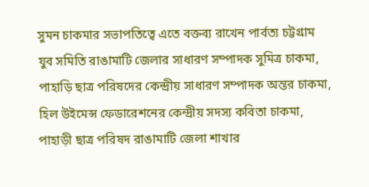সুমন চাকমার সভাপতিত্বে এতে বক্তব্য রাখেন পার্বত্য চট্টগ্রাম যুব সমিতি রাঙামাটি জেলার সাধারণ সম্পাদক সুমিত্র চাকমা, পাহাড়ি ছাত্র পরিষদের কেন্দ্রীয় সাধারণ সম্পাদক অন্তর চাকমা, হিল উইমেন্স ফেডারেশনের কেন্দ্রীয় সদস্য কবিতা চাকমা, পাহাড়ী ছাত্র পরিষদ রাঙামাটি জেলা শাখার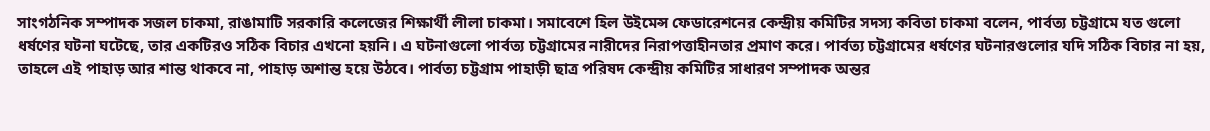সাংগঠনিক সম্পাদক সজল চাকমা, রাঙামাটি সরকারি কলেজের শিক্ষার্থী লীলা চাকমা। সমাবেশে হিল উইমেন্স ফেডারেশনের কেন্দ্রীয় কমিটির সদস্য কবিতা চাকমা বলেন, পার্বত্য চট্টগ্রামে যত গুলো ধর্ষণের ঘটনা ঘটেছে, তার একটিরও সঠিক বিচার এখনো হয়নি। এ ঘটনাগুলো পার্বত্য চট্টগ্রামের নারীদের নিরাপত্তাহীনতার প্রমাণ করে। পার্বত্য চট্টগ্রামের ধর্ষণের ঘটনারগুলোর যদি সঠিক বিচার না হয়, তাহলে এই পাহাড় আর শান্ত থাকবে না, পাহাড় অশান্ত হয়ে উঠবে। পার্বত্য চট্টগ্রাম পাহাড়ী ছাত্র পরিষদ কেন্দ্রীয় কমিটির সাধারণ সম্পাদক অন্তর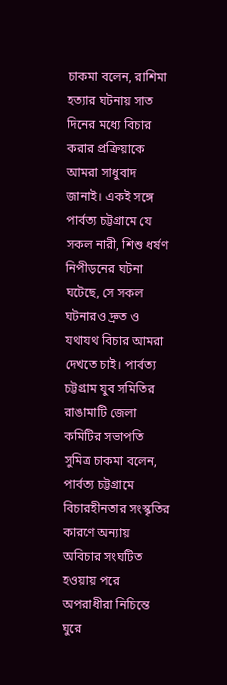চাকমা বলেন, রাশিমা হত্যার ঘটনায় সাত দিনের মধ্যে বিচার করার প্রক্রিয়াকে আমরা সাধুবাদ জানাই। একই সঙ্গে পার্বত্য চট্টগ্রামে যে সকল নারী, শিশু ধর্ষণ নিপীড়নের ঘটনা ঘটেছে, সে সকল ঘটনারও দ্রুত ও যথাযথ বিচার আমরা দেখতে চাই। পার্বত্য চট্টগ্রাম যুব সমিতির রাঙামাটি জেলা কমিটির সভাপতি সুমিত্র চাকমা বলেন, পার্বত্য চট্টগ্রামে বিচারহীনতার সংস্কৃতির কারণে অন্যায় অবিচার সংঘটিত হওয়ায় পরে অপরাধীরা নিচিন্তে ঘুরে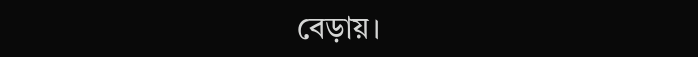বেড়ায়।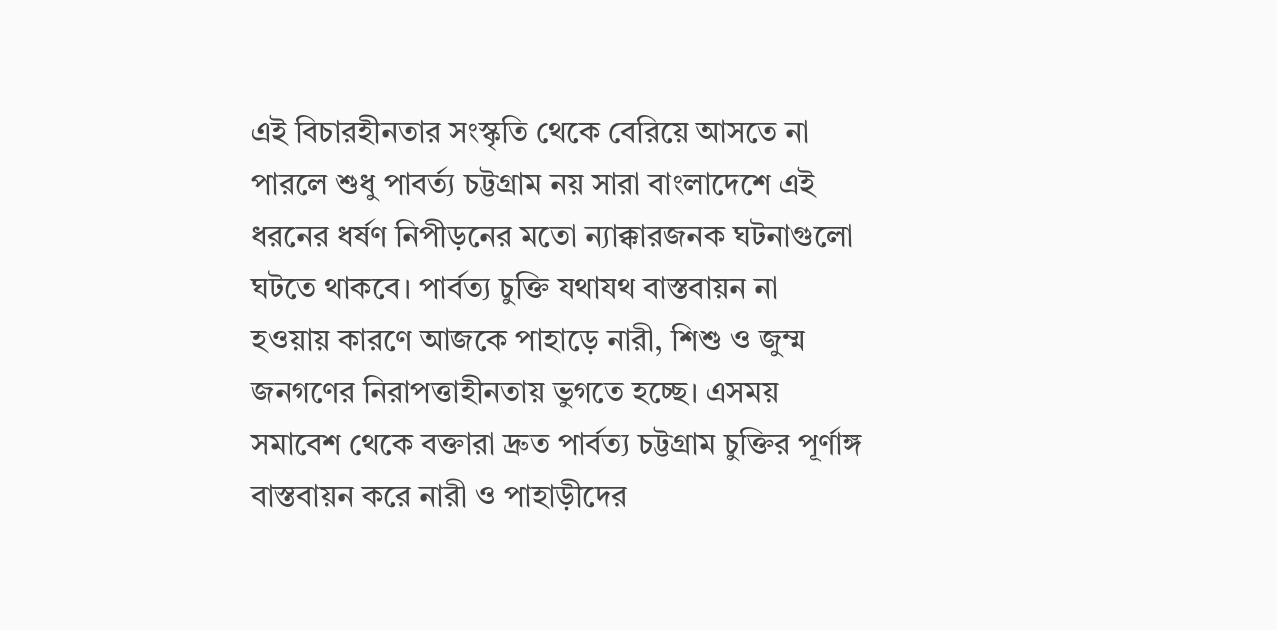এই বিচারহীনতার সংস্কৃতি থেকে বেরিয়ে আসতে না পারলে শুধু পাবর্ত্য চট্টগ্রাম নয় সারা বাংলাদেশে এই ধরনের ধর্ষণ নিপীড়নের মতো ন্যাক্কারজনক ঘটনাগুলো ঘটতে থাকবে। পার্বত্য চুক্তি যথাযথ বাস্তবায়ন না হওয়ায় কারণে আজকে পাহাড়ে নারী, শিশু ও জুম্ম জনগণের নিরাপত্তাহীনতায় ভুগতে হচ্ছে। এসময় সমাবেশ থেকে বক্তারা দ্রুত পার্বত্য চট্টগ্রাম চুক্তির পূর্ণাঙ্গ বাস্তবায়ন করে নারী ও পাহাড়ীদের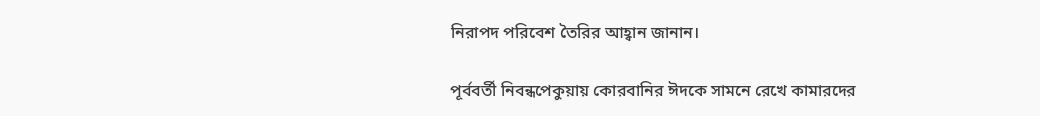নিরাপদ পরিবেশ তৈরির আহ্বান জানান।

পূর্ববর্তী নিবন্ধপেকুয়ায় কোরবানির ঈদকে সামনে রেখে কামারদের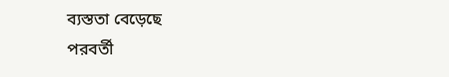ব্যস্ততা বেড়েছে
পরবর্তী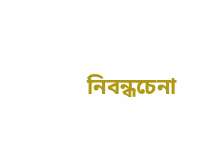নিবন্ধচেনা